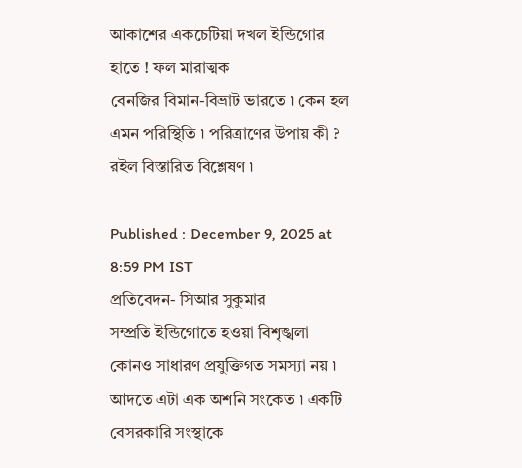আকাশের একচেটিয়া দখল ইন্ডিগোর হাতে ! ফল মারাত্মক
বেনজির বিমান-বিভ্রাট ভারতে ৷ কেন হল এমন পরিস্থিতি ৷ পরিত্রাণের উপায় কী ? রইল বিস্তারিত বিশ্লেষণ ৷

Published : December 9, 2025 at 8:59 PM IST
প্রতিবেদন- সিআর সুকুমার
সম্প্রতি ইন্ডিগোতে হওয়া বিশৃঙ্খলা কোনও সাধারণ প্রযুক্তিগত সমস্যা নয় ৷ আদতে এটা এক অশনি সংকেত ৷ একটি বেসরকারি সংস্থাকে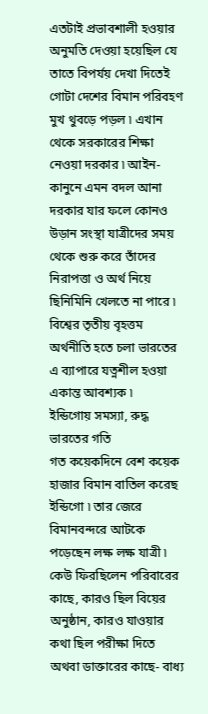এতটাই প্রভাবশালী হওয়ার অনুমতি দেওয়া হয়েছিল যে তাতে বিপর্যয় দেখা দিতেই গোটা দেশের বিমান পরিবহণ মুখ থুবড়ে পড়ল ৷ এখান থেকে সরকারের শিক্ষা নেওয়া দরকার ৷ আইন-কানুনে এমন বদল আনা দরকার যার ফলে কোনও উড়ান সংস্থা যাত্রীদের সময় থেকে শুরু করে তাঁদের নিরাপত্তা ও অর্থ নিয়ে ছিনিমিনি খেলতে না পারে ৷ বিশ্বের তৃতীয় বৃহত্তম অর্থনীতি হতে চলা ভারতের এ ব্যাপারে যত্নশীল হওয়া একান্ত আবশ্যক ৷
ইন্ডিগোয় সমস্যা, রুদ্ধ ভারতের গতি
গত কয়েকদিনে বেশ কয়েক হাজার বিমান বাতিল করেছ ইন্ডিগো ৷ তার জেরে বিমানবন্দরে আটকে পড়েছেন লক্ষ লক্ষ যাত্রী ৷ কেউ ফিরছিলেন পরিবারের কাছে, কারও ছিল বিয়ের অনুষ্ঠান, কারও যাওয়ার কথা ছিল পরীক্ষা দিতে অথবা ডাক্তারের কাছে- বাধ্য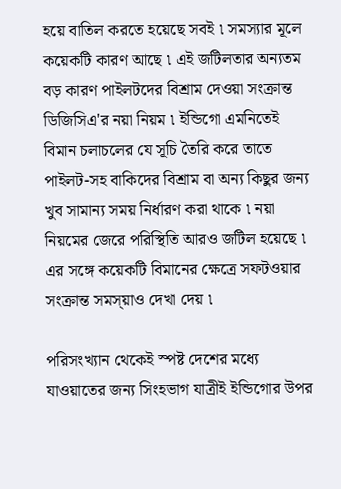হয়ে বাতিল করতে হয়েছে সবই ৷ সমস্যার মূলে কয়েকটি কারণ আছে ৷ এই জটিলতার অন্যতম বড় কারণ পাইলটদের বিশ্রাম দেওয়া সংক্রান্ত ডিজিসিএ'র নয়া নিয়ম ৷ ইন্ডিগো এমনিতেই বিমান চলাচলের যে সূচি তৈরি করে তাতে পাইলট-সহ বাকিদের বিশ্রাম বা অন্য কিছুর জন্য খুব সামান্য সময় নির্ধারণ করা থাকে ৷ নয়া নিয়মের জেরে পরিস্থিতি আরও জটিল হয়েছে ৷ এর সঙ্গে কয়েকটি বিমানের ক্ষেত্রে সফটওয়ার সংক্রান্ত সমস্য়াও দেখা দেয় ৷

পরিসংখ্যান থেকেই স্পষ্ট দেশের মধ্যে যাওয়াতের জন্য সিংহভাগ যাত্রীই ইন্ডিগোর উপর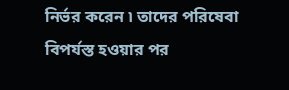নির্ভর করেন ৷ তাদের পরিষেবা বিপর্যস্ত হওয়ার পর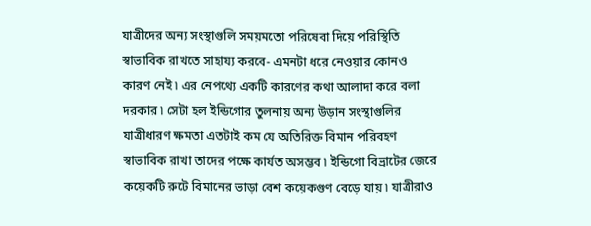যাত্রীদের অন্য সংস্থাগুলি সময়মতো পরিষেবা দিয়ে পরিস্থিতি স্বাভাবিক রাখতে সাহায্য করবে- এমনটা ধরে নেওয়ার কোনও কারণ নেই ৷ এর নেপথ্যে একটি কারণের কথা আলাদা করে বলা দরকার ৷ সেটা হল ইন্ডিগোর তুলনায় অন্য উড়ান সংস্থাগুলির যাত্রীধারণ ক্ষমতা এতটাই কম যে অতিরিক্ত বিমান পরিবহণ স্বাভাবিক রাখা তাদের পক্ষে কার্যত অসম্ভব ৷ ইন্ডিগো বিভ্রাটের জেরে কয়েকটি রুটে বিমানের ভাড়া বেশ কয়েকগুণ বেড়ে যায় ৷ যাত্রীরাও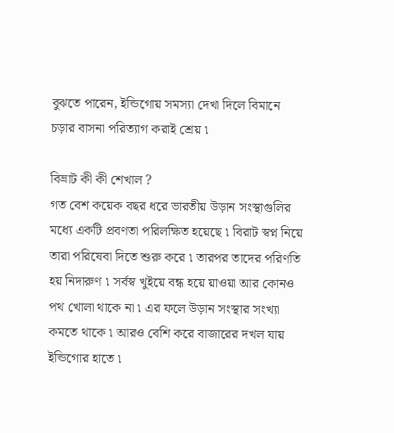বুঝতে পারেন, ইন্ডিগোয় সমস্যা দেখা দিলে বিমানে চড়ার বাসনা পরিত্যাগ করাই শ্রেয় ৷

বিভ্রাট কী কী শেখাল ?
গত বেশ কয়েক বছর ধরে ভারতীয় উড়ান সংস্থাগুলির মধ্যে একটি প্রবণতা পরিলক্ষিত হয়েছে ৷ বিরাট স্বপ্ন নিয়ে তারা পরিষেবা দিতে শুরু করে ৷ তারপর তাদের পরিণতি হয় নিদারুণ ৷ সর্বস্ব খুইয়ে বন্ধ হয়ে য়াওয়া আর কোনও পথ খোলা থাকে না ৷ এর ফলে উড়ান সংস্থার সংখ্যা কমতে থাকে ৷ আরও বেশি করে বাজারের দখল যায় ইন্ডিগোর হাতে ৷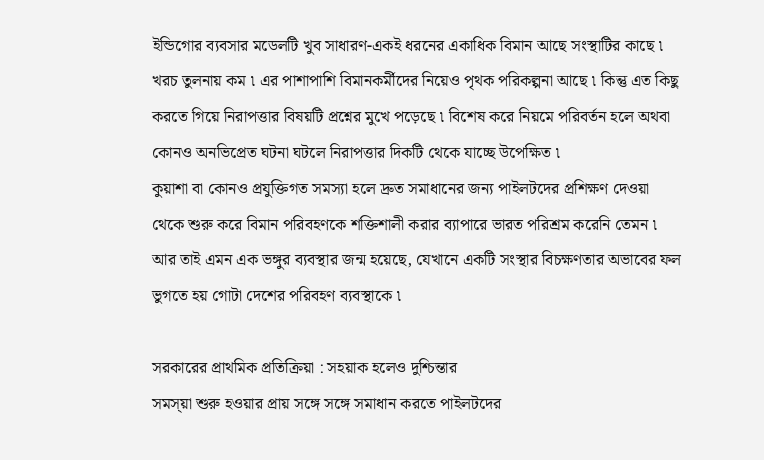ইন্ডিগোর ব্যবসার মডেলটি খুব সাধারণ-একই ধরনের একাধিক বিমান আছে সংস্থাটির কাছে ৷ খরচ তুলনায় কম ৷ এর পাশাপাশি বিমানকর্মীদের নিয়েও পৃথক পরিকল্পনা আছে ৷ কিন্তু এত কিছু করতে গিয়ে নিরাপত্তার বিষয়টি প্রশ্নের মুখে পড়েছে ৷ বিশেষ করে নিয়মে পরিবর্তন হলে অথবা কোনও অনভিপ্রেত ঘটনা ঘটলে নিরাপত্তার দিকটি থেকে যাচ্ছে উপেক্ষিত ৷
কুয়াশা বা কোনও প্রযুক্তিগত সমস্যা হলে দ্রুত সমাধানের জন্য পাইলটদের প্রশিক্ষণ দেওয়া থেকে শুরু করে বিমান পরিবহণকে শক্তিশালী করার ব্যাপারে ভারত পরিশ্রম করেনি তেমন ৷ আর তাই এমন এক ভঙ্গুর ব্যবস্থার জন্ম হয়েছে, যেখানে একটি সংস্থার বিচক্ষণতার অভাবের ফল ভুগতে হয় গোটা দেশের পরিবহণ ব্যবস্থাকে ৷

সরকারের প্রাথমিক প্রতিক্রিয়া : সহয়াক হলেও দুশ্চিন্তার
সমস্য়া শুরু হওয়ার প্রায় সঙ্গে সঙ্গে সমাধান করতে পাইলটদের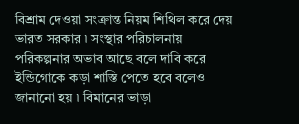বিশ্রাম দেওয়া সংক্রান্ত নিয়ম শিথিল করে দেয় ভারত সরকার ৷ সংস্থার পরিচালনায় পরিকল্পনার অভাব আছে বলে দাবি করে ইন্ডিগোকে কড়া শাস্তি পেতে হবে বলেও জানানো হয় ৷ বিমানের ভাড়া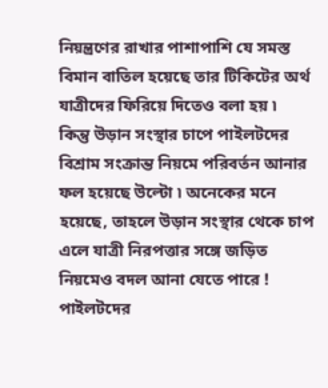নিয়ন্ত্রণের রাখার পাশাপাশি যে সমস্ত বিমান বাতিল হয়েছে তার টিকিটের অর্থ যাত্রীদের ফিরিয়ে দিতেও বলা হয় ৷
কিন্তু উড়ান সংস্থার চাপে পাইলটদের বিশ্রাম সংক্রান্ত নিয়মে পরিবর্তন আনার ফল হয়েছে উল্টো ৷ অনেকের মনে হয়েছে, তাহলে উড়ান সংস্থার থেকে চাপ এলে যাত্রী নিরপত্তার সঙ্গে জড়িত নিয়মেও বদল আনা যেতে পারে ! পাইলটদের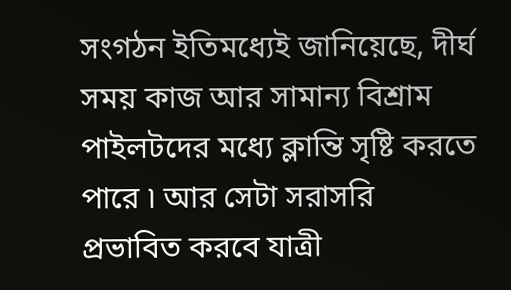সংগঠন ইতিমধ্যেই জানিয়েছে, দীর্ঘ সময় কাজ আর সামান্য বিশ্রাম পাইলটদের মধ্যে ক্লান্তি সৃষ্টি করতে পারে ৷ আর সেটা সরাসরি প্রভাবিত করবে যাত্রী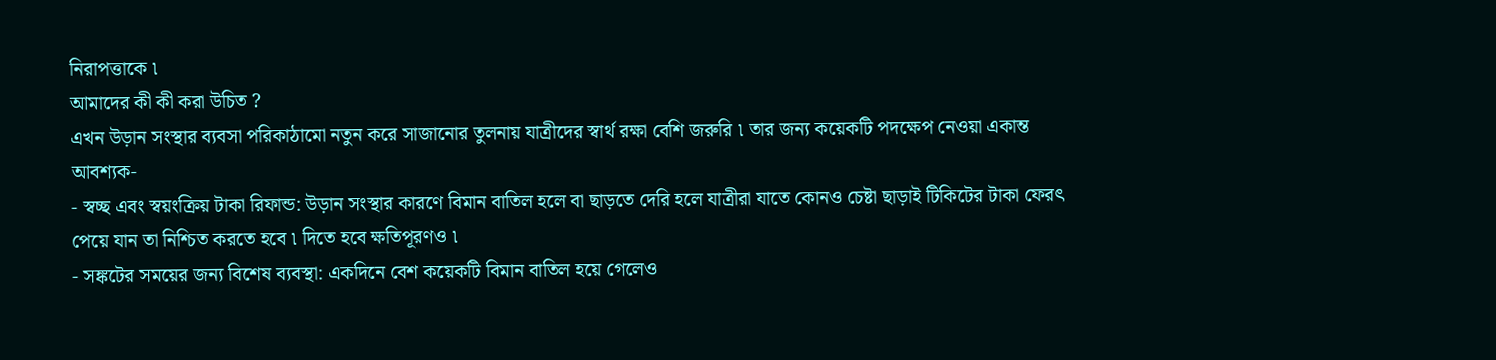নিরাপত্তাকে ৷
আমাদের কী কী করা উচিত ?
এখন উড়ান সংস্থার ব্যবসা পরিকাঠামো নতুন করে সাজানোর তুলনায় যাত্রীদের স্বার্থ রক্ষা বেশি জরুরি ৷ তার জন্য কয়েকটি পদক্ষেপ নেওয়া একান্ত আবশ্যক-
- স্বচ্ছ এবং স্বয়ংক্রিয় টাকা রিফান্ড: উড়ান সংস্থার কারণে বিমান বাতিল হলে বা ছাড়তে দেরি হলে যাত্রীরা যাতে কোনও চেষ্টা ছাড়াই টিকিটের টাকা ফেরৎ পেয়ে যান তা নিশ্চিত করতে হবে ৷ দিতে হবে ক্ষতিপূরণও ৷
- সঙ্কটের সময়ের জন্য বিশেষ ব্যবস্থা: একদিনে বেশ কয়েকটি বিমান বাতিল হয়ে গেলেও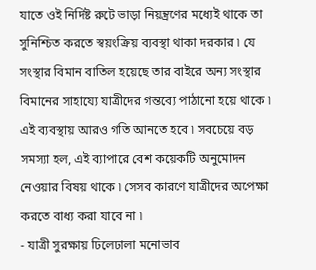যাতে ওই নির্দিষ্ট রুটে ভাড়া নিয়ন্ত্রণের মধ্যেই থাকে তা সুনিশ্চিত করতে স্বয়ংক্রিয় ব্যবস্থা থাকা দরকার ৷ যে সংস্থার বিমান বাতিল হয়েছে তার বাইরে অন্য সংস্থার বিমানের সাহায্যে যাত্রীদের গন্তব্যে পাঠানো হয়ে থাকে ৷ এই ব্যবস্থায় আরও গতি আনতে হবে ৷ সবচেয়ে বড় সমস্যা হল, এই ব্যাপারে বেশ কয়েকটি অনুমোদন নেওয়ার বিষয় থাকে ৷ সেসব কারণে যাত্রীদের অপেক্ষা করতে বাধ্য করা যাবে না ৷
- যাত্রী সুরক্ষায় ঢিলেঢালা মনোভাব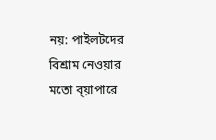নয়: পাইলটদের বিশ্রাম নেওয়ার মতো ব্য়াপারে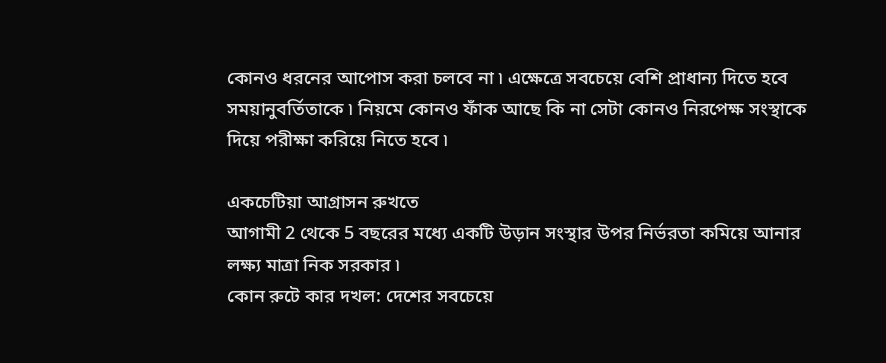কোনও ধরনের আপোস করা চলবে না ৷ এক্ষেত্রে সবচেয়ে বেশি প্রাধান্য দিতে হবে সময়ানুবর্তিতাকে ৷ নিয়মে কোনও ফাঁক আছে কি না সেটা কোনও নিরপেক্ষ সংস্থাকে দিয়ে পরীক্ষা করিয়ে নিতে হবে ৷

একচেটিয়া আগ্রাসন রুখতে
আগামী 2 থেকে 5 বছরের মধ্যে একটি উড়ান সংস্থার উপর নির্ভরতা কমিয়ে আনার লক্ষ্য মাত্রা নিক সরকার ৷
কোন রুটে কার দখল: দেশের সবচেয়ে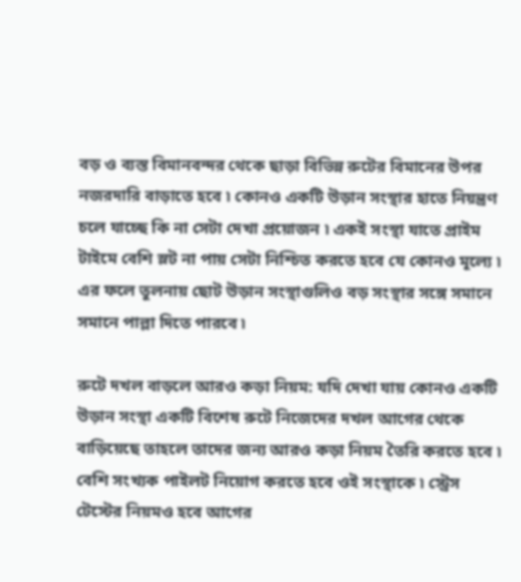বড় ও ব্যস্ত বিমানবন্দর থেকে ছাড়া বিভিন্ন রুটের বিমানের উপর নজরদারি বাড়াতে হবে ৷ কোনও একটি উড়ান সংস্থার হাতে নিয়ন্ত্রণ চলে যাচ্ছে কি না সেটা দেখা প্রয়োজন ৷ একই সংস্থা যাতে প্রাইম টাইমে বেশি স্লট না পায় সেটা নিশ্চিত করতে হবে যে কোনও মূল্যে ৷ এর ফলে তুলনায় ছোট উড়ান সংস্থাগুলিও বড় সংস্থার সঙ্গে সমানে সমানে পাল্লা দিতে পারবে ৷

রুটে দখল বাড়লে আরও কড়া নিয়ম: যদি দেখা যায় কোনও একটি উড়ান সংস্থা একটি বিশেষ রুটে নিজেদের দখল আগের থেকে বাড়িয়েছে তাহলে তাদের জন্য আরও কড়া নিয়ম তৈরি করতে হবে ৷ বেশি সংখ্যক পাইলট নিয়োগ করতে হবে ওই সংস্থাকে ৷ স্ট্রেস টেস্টের নিয়মও হবে আগের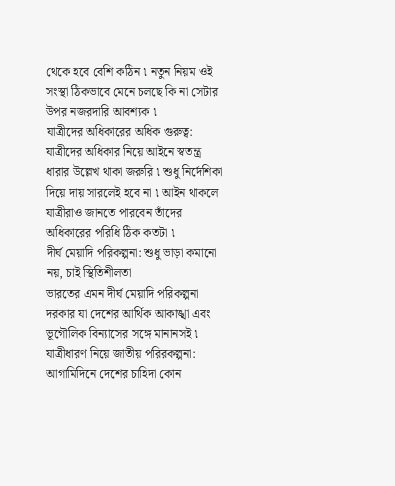থেকে হবে বেশি কঠিন ৷ নতুন নিয়ম ওই সংস্থা ঠিকভাবে মেনে চলছে কি না সেটার উপর নজরদারি আবশ্যক ৷
যাত্রীদের অধিকারের অধিক গুরুত্ব: যাত্রীদের অধিকার নিয়ে আইনে স্বতন্ত্র ধারার উল্লেখ থাকা জরুরি ৷ শুধু নির্দেশিকা দিয়ে দায় সারলেই হবে না ৷ আইন থাকলে যাত্রীরাও জানতে পারবেন তাঁদের অধিকারের পরিধি ঠিক কতটা ৷
দীর্ঘ মেয়াদি পরিকল্পনা: শুধু ভাড়া কমানো নয়, চাই স্থিতিশীলতা
ভারতের এমন দীর্ঘ মেয়াদি পরিকল্পনা দরকার যা দেশের আর্থিক আকাঙ্খা এবং ভূগৌলিক বিন্যাসের সঙ্গে মানানসই ৷
যাত্রীধারণ নিয়ে জাতীয় পরিরকল্পনা: আগামিদিনে দেশের চাহিদা কোন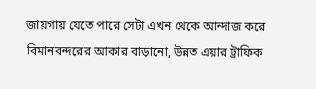জায়গায় যেতে পারে সেটা এখন থেকে আন্দাজ করে বিমানবন্দরের আকার বাড়ানো, উন্নত এয়ার ট্রাফিক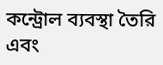কন্ট্রোল ব্যবস্থা তৈরি এবং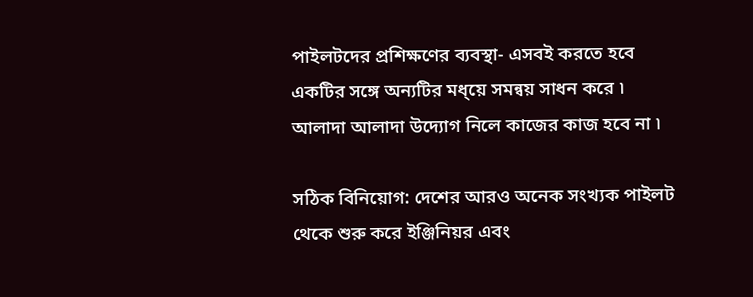পাইলটদের প্রশিক্ষণের ব্যবস্থা- এসবই করতে হবে একটির সঙ্গে অন্যটির মধ্য়ে সমন্বয় সাধন করে ৷ আলাদা আলাদা উদ্যোগ নিলে কাজের কাজ হবে না ৷

সঠিক বিনিয়োগ: দেশের আরও অনেক সংখ্যক পাইলট থেকে শুরু করে ইঞ্জিনিয়র এবং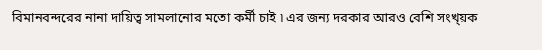বিমানবন্দরের নানা দায়িত্ব সামলানোর মতো কর্মী চাই ৷ এর জন্য দরকার আরও বেশি সংখ্য়ক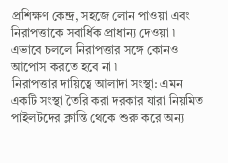প্রশিক্ষণ কেন্দ্র, সহজে লোন পাওয়া এবং নিরাপত্তাকে সবার্ধিক প্রাধান্য দেওয়া ৷ এভাবে চললে নিরাপত্তার সঙ্গে কোনও আপোস করতে হবে না ৷
নিরাপত্তার দায়িত্বে আলাদা সংস্থা: এমন একটি সংস্থা তৈরি করা দরকার যারা নিয়মিত পাইলটদের ক্লান্তি থেকে শুরু করে অন্য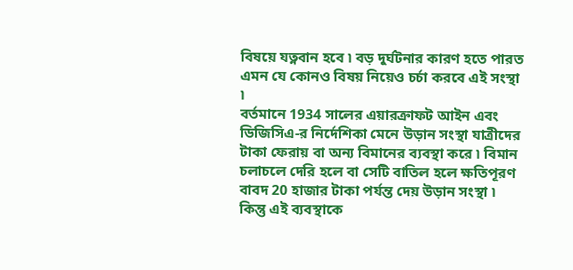বিষয়ে যত্নবান হবে ৷ বড় দুর্ঘটনার কারণ হতে পারত এমন যে কোনও বিষয় নিয়েও চর্চা করবে এই সংস্থা ৷
বর্তমানে 1934 সালের এয়ারক্রাফট আইন এবং ডিজিসিএ-র নির্দেশিকা মেনে উড়ান সংস্থা যাত্রীদের টাকা ফেরায় বা অন্য বিমানের ব্যবস্থা করে ৷ বিমান চলাচলে দেরি হলে বা সেটি বাতিল হলে ক্ষতিপূরণ বাবদ 20 হাজার টাকা পর্যন্ত দেয় উড়ান সংস্থা ৷ কিন্তু এই ব্যবস্থাকে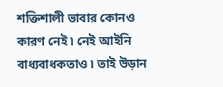শক্তিশালী ভাবার কোনও কারণ নেই ৷ নেই আইনি বাধ্যবাধকতাও ৷ তাই উড়ান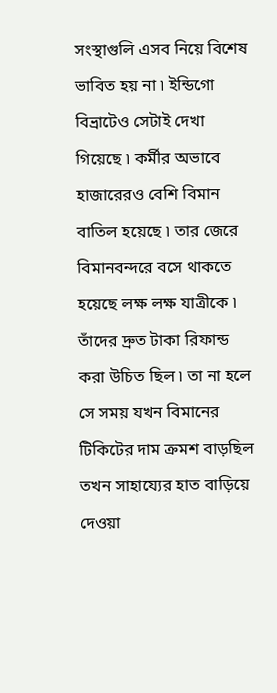সংস্থাগুলি এসব নিয়ে বিশেষ ভাবিত হয় না ৷ ইন্ডিগো বিভ্রাটেও সেটাই দেখা গিয়েছে ৷ কর্মীর অভাবে হাজারেরও বেশি বিমান বাতিল হয়েছে ৷ তার জেরে বিমানবন্দরে বসে থাকতে হয়েছে লক্ষ লক্ষ যাত্রীকে ৷ তাঁদের দ্রুত টাকা রিফান্ড করা উচিত ছিল ৷ তা না হলে সে সময় যখন বিমানের টিকিটের দাম ক্রমশ বাড়ছিল তখন সাহায্যের হাত বাড়িয়ে দেওয়া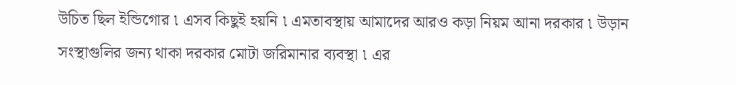উচিত ছিল ইন্ডিগোর ৷ এসব কিছুই হয়নি ৷ এমতাবস্থায় আমাদের আরও কড়া নিয়ম আনা দরকার ৷ উড়ান সংস্থাগুলির জন্য থাকা দরকার মোটা জরিমানার ব্যবস্থা ৷ এর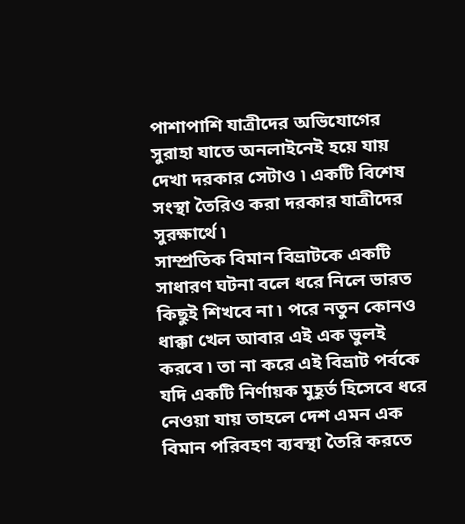পাশাপাশি যাত্রীদের অভিযোগের সুরাহা যাতে অনলাইনেই হয়ে যায় দেখা দরকার সেটাও ৷ একটি বিশেষ সংস্থা তৈরিও করা দরকার যাত্রীদের সুরক্ষার্থে ৷
সাম্প্রতিক বিমান বিভ্রাটকে একটি সাধারণ ঘটনা বলে ধরে নিলে ভারত কিছুই শিখবে না ৷ পরে নতুন কোনও ধাক্কা খেল আবার এই এক ভুলই করবে ৷ তা না করে এই বিভ্রাট পর্বকে যদি একটি নির্ণায়ক মুহূর্ত হিসেবে ধরে নেওয়া যায় তাহলে দেশ এমন এক বিমান পরিবহণ ব্যবস্থা তৈরি করতে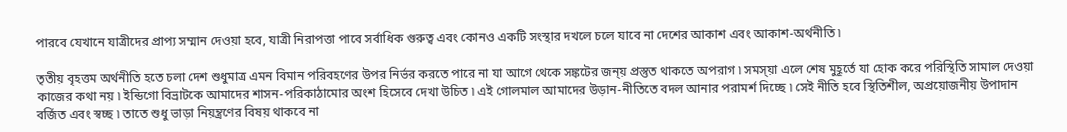পারবে যেখানে যাত্রীদের প্রাপ্য সম্মান দেওয়া হবে, যাত্রী নিরাপত্তা পাবে সর্বাধিক গুরুত্ব এবং কোনও একটি সংস্থার দখলে চলে যাবে না দেশের আকাশ এবং আকাশ-অর্থনীতি ৷

তৃতীয় বৃহত্তম অর্থনীতি হতে চলা দেশ শুধুমাত্র এমন বিমান পরিবহণের উপর নির্ভর করতে পারে না যা আগে থেকে সঙ্কটের জন্য় প্রস্তুত থাকতে অপরাগ ৷ সমস্য়া এলে শেষ মুহূর্তে যা হোক করে পরিস্থিতি সামাল দেওয়া কাজের কথা নয় ৷ ইন্ডিগো বিভ্রাটকে আমাদের শাসন-পরিকাঠামোর অংশ হিসেবে দেখা উচিত ৷ এই গোলমাল আমাদের উড়ান-নীতিতে বদল আনার পরামর্শ দিচ্ছে ৷ সেই নীতি হবে স্থিতিশীল, অপ্রয়োজনীয় উপাদান বর্জিত এবং স্বচ্ছ ৷ তাতে শুধু ভাড়া নিয়ন্ত্রণের বিষয় থাকবে না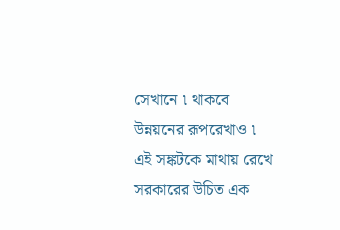সেখানে ৷ থাকবে উন্নয়নের রূপরেখাও ৷
এই সঙ্কটকে মাথায় রেখে সরকারের উচিত এক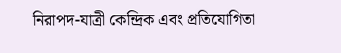নিরাপদ-যাত্রী কেন্দ্রিক এবং প্রতিযোগিতা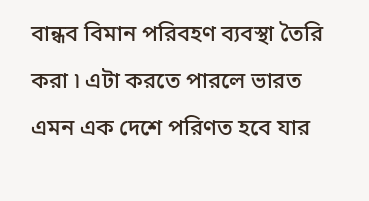বান্ধব বিমান পরিবহণ ব্যবস্থা তৈরি করা ৷ এটা করতে পারলে ভারত এমন এক দেশে পরিণত হবে যার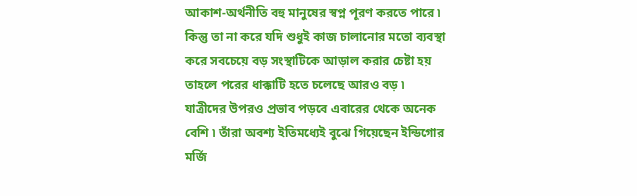আকাশ-অর্থনীতি বহু মানুষের স্বপ্ন পূরণ করতে পারে ৷ কিন্তু তা না করে যদি শুধুই কাজ চালানোর মতো ব্যবস্থা করে সবচেয়ে বড় সংস্থাটিকে আড়াল করার চেষ্টা হয় তাহলে পরের ধাক্কাটি হতে চলেছে আরও বড় ৷ যাত্রীদের উপরও প্রভাব পড়বে এবারের থেকে অনেক বেশি ৷ তাঁরা অবশ্য ইতিমধ্যেই বুঝে গিয়েছেন ইন্ডিগোর মর্জি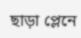ছাড়া প্লেনে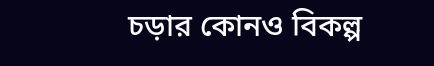চড়ার কোনও বিকল্প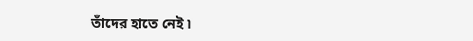তাঁদের হাতে নেই ৷